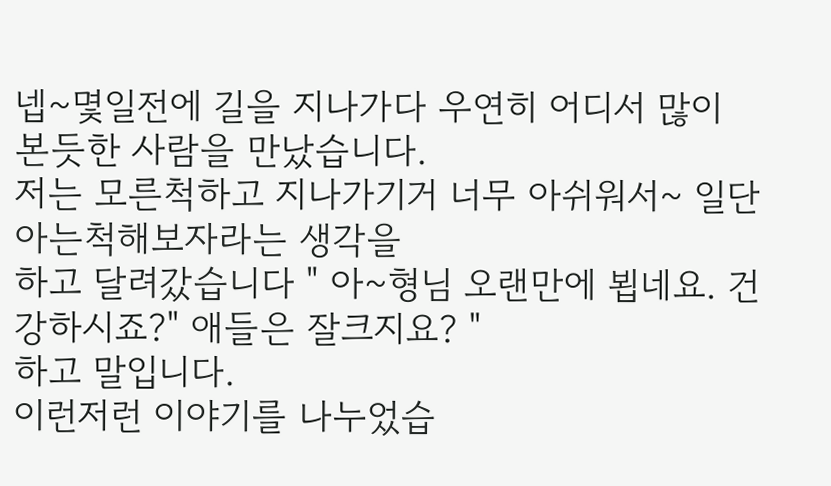넵~몇일전에 길을 지나가다 우연히 어디서 많이 본듯한 사람을 만났습니다.
저는 모른척하고 지나가기거 너무 아쉬워서~ 일단 아는척해보자라는 생각을
하고 달려갔습니다 " 아~형님 오랜만에 뵙네요. 건강하시죠?" 애들은 잘크지요? "
하고 말입니다.
이런저런 이야기를 나누었습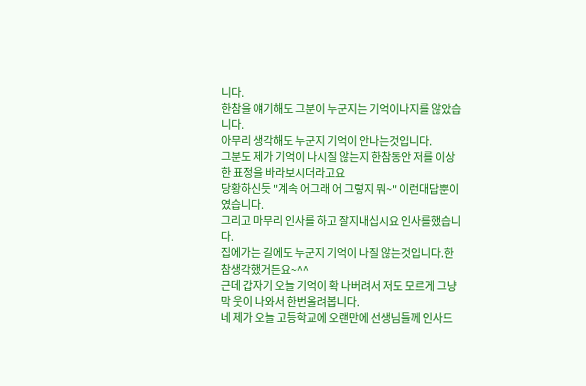니다.
한참을 얘기해도 그분이 누군지는 기억이나지를 않았습니다.
아무리 생각해도 누군지 기억이 안나는것입니다.
그분도 제가 기억이 나시질 않는지 한참동안 저를 이상한 표정을 바라보시더라고요
당황하신듯 "계속 어그래 어 그렇지 뭐~" 이런대답뿐이였습니다.
그리고 마무리 인사를 하고 잘지내십시요 인사를했습니다.
집에가는 길에도 누군지 기억이 나질 않는것입니다.한참생각했거든요~^^
근데 갑자기 오늘 기억이 확 나버려서 저도 모르게 그냥 막 웃이 나와서 한번올려봅니다.
네 제가 오늘 고등학교에 오랜만에 선생님들께 인사드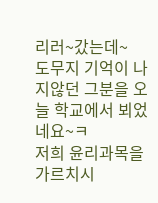리러~갔는데~
도무지 기억이 나지않던 그분을 오늘 학교에서 뵈었네요~ㅋ
저희 윤리과목을 가르치시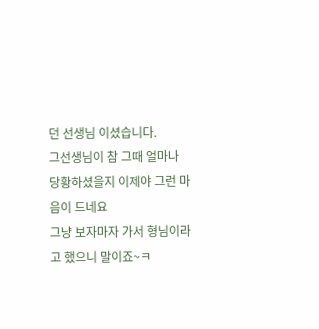던 선생님 이셨습니다.
그선생님이 참 그때 얼마나 당황하셨을지 이제야 그런 마음이 드네요
그냥 보자마자 가서 형님이라고 했으니 말이죠~ㅋ